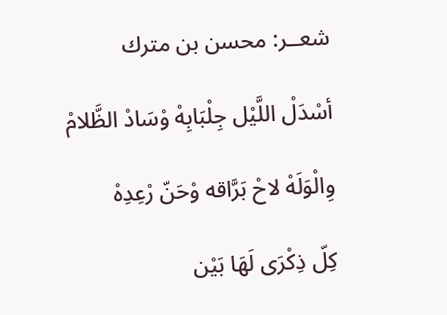شعــر: محسن بن مترك

أسْدَلْ اللَّيْل جِلْبَابِهْ وْسَادْ الظَّلامْ

وِالْوَلَهْ لاحْ بَرَّاقه وْحَنّ رْعِدِهْ

كِلّ ذِكْرَى لَهَا بَيْن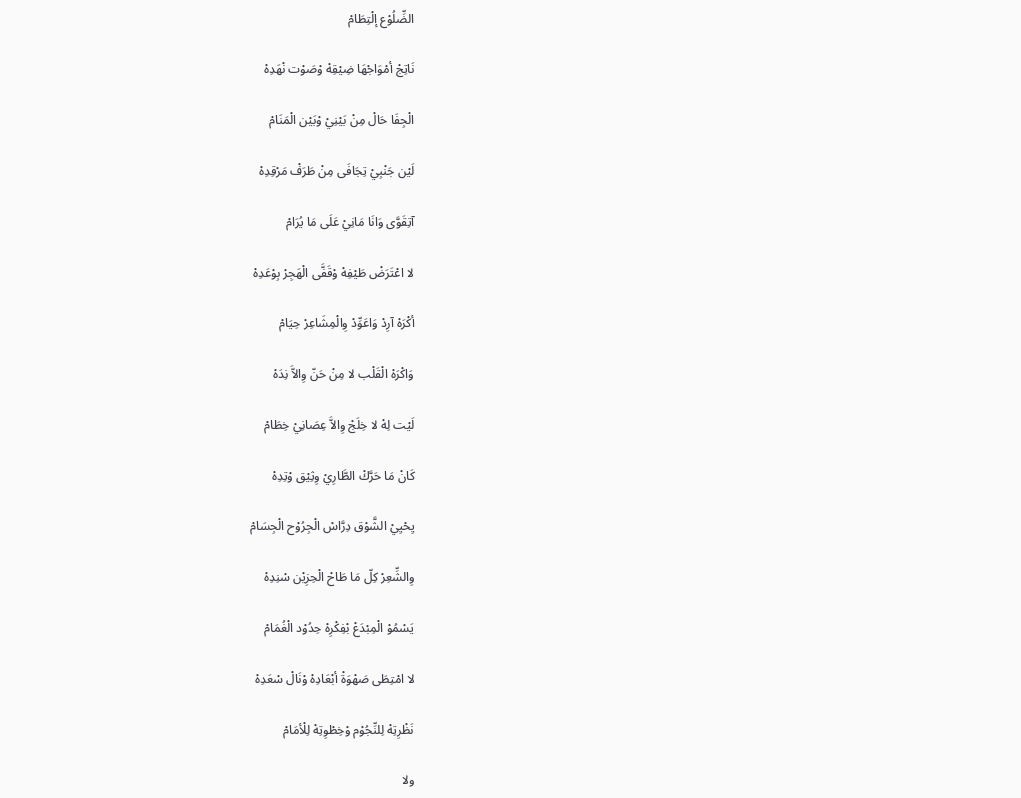الضِّلُوْع إلْتِطَامْ

نَاتِجْ أمْوَاجْهَا ضِيْقِهْ وْصَوْت نْهَدِهْ

الْجِفَا حَالْ مِنْ بَيْنِيْ وْبَيْن الْمَنَامْ

لَيْن جَنْبِيْ تِجَافَى مِنْ طَرَفْ مَرْقِدِهْ

آتِقَوَّى وَانَا مَانِيْ عَلَى مَا يُرَامْ

لا اعْتَرَضْ طَيْفِهْ وْقَفَّى الْهَجِرْ بِوْعَدِهْ

أكْرَهْ آرِدْ وَاعَوِّدْ وِالْمِشَاعِرْ حِيَامْ

وَاكْرَهْ الْقَلْب لا مِنْ حَنّ وِالاَّ نِدَهْ

لَيْت لِهْ لا خِلَجْ وِالاَّ عِصَانِيْ خِطَامْ

كَانْ مَا حَرَّكْ الطَّارِيْ وِثِيْق وْتِدِهْ

يِحْيِيْ الشَّوْق دِرَّاسْ الْجِرُوْح الْجِسَامْ

وِالشِّعِرْ كِلّ مَا طَاحْ الْحِزِيْن سْنِدِهْ

يَسْمُوْ الْمِبْدَعْ بْفِكْرِهْ حِدُوْد الْغُمَامْ

لا امْتِطَى صَهْوَةْ أبْعَادِهْ وْنَالْ سْعَدِهْ

نَظْرِتِهْ لِلنِّجُوْم وْخِطْوِتِهْ لِلْأمَامْ

ولا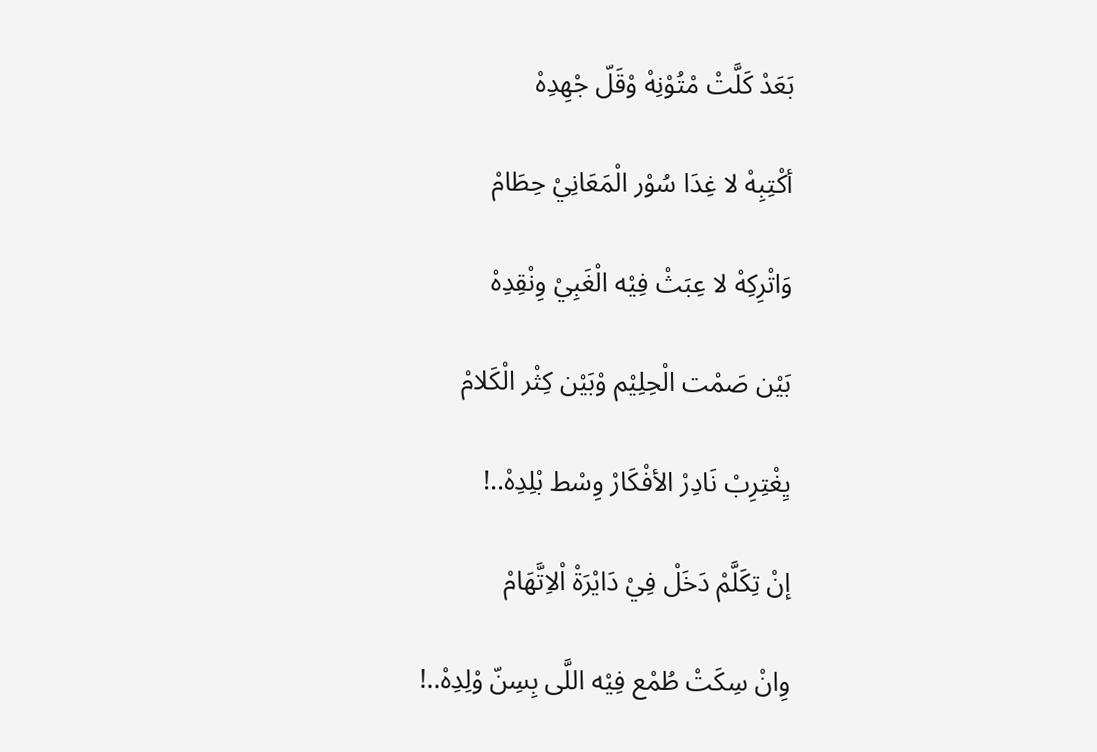بَعَدْ كَلَّتْ مْتُوْنِهْ وْقَلّ جْهِدِهْ

أكْتِبِهْ لا غِدَا سُوْر الْمَعَانِيْ حِطَامْ

وَاتْرِكِهْ لا عِبَثْ فِيْه الْغَبِيْ وِنْقِدِهْ

بَيْن صَمْت الْحِلِيْم وْبَيْن كِثْر الْكَلامْ

يِغْتِرِبْ نَادِرْ الأفْكَارْ وِسْط بْلِدِهْ..!

إنْ تِكَلَّمْ دَخَلْ فِيْ دَايْرَةْ اْلاِتَّهَامْ

وِانْ سِكَتْ طُمْع فِيْه اللَّى بِسِنّ وْلِدِهْ..!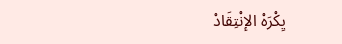يِكْرَهْ الإنْتِقَادْ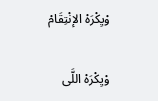وْيِكْرَهْ الإنْتِقَامْ

وْيِكْرَهْ اللَّى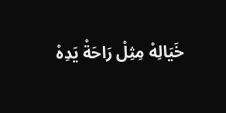خَيَالِهْ مِثِلْ رَاحَةْ يَدِهْ